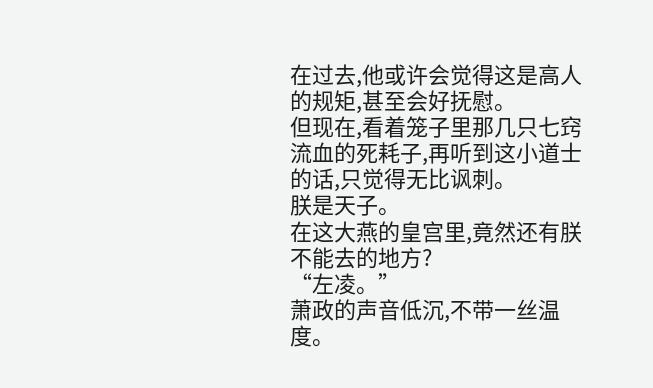在过去,他或许会觉得这是高人的规矩,甚至会好抚慰。
但现在,看着笼子里那几只七窍流血的死耗子,再听到这小道士的话,只觉得无比讽刺。
朕是天子。
在这大燕的皇宫里,竟然还有朕不能去的地方?
“左凌。”
萧政的声音低沉,不带一丝温度。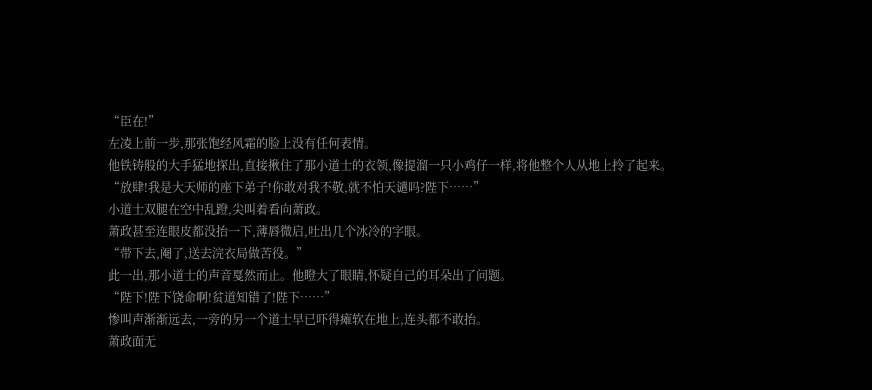“臣在!”
左凌上前一步,那张饱经风霜的脸上没有任何表情。
他铁铸般的大手猛地探出,直接揪住了那小道士的衣领,像提溜一只小鸡仔一样,将他整个人从地上拎了起来。
“放肆!我是大天师的座下弟子!你敢对我不敬,就不怕天谴吗?陛下……”
小道士双腿在空中乱蹬,尖叫着看向萧政。
萧政甚至连眼皮都没抬一下,薄唇微启,吐出几个冰冷的字眼。
“带下去,阉了,送去浣衣局做苦役。”
此一出,那小道士的声音戛然而止。他瞪大了眼睛,怀疑自己的耳朵出了问题。
“陛下!陛下饶命啊!贫道知错了!陛下……”
惨叫声渐渐远去,一旁的另一个道士早已吓得瘫软在地上,连头都不敢抬。
萧政面无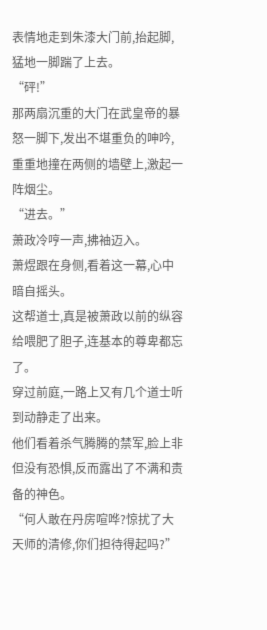表情地走到朱漆大门前,抬起脚,猛地一脚踹了上去。
“砰!”
那两扇沉重的大门在武皇帝的暴怒一脚下,发出不堪重负的呻吟,重重地撞在两侧的墙壁上,激起一阵烟尘。
“进去。”
萧政冷哼一声,拂袖迈入。
萧煜跟在身侧,看着这一幕,心中暗自摇头。
这帮道士,真是被萧政以前的纵容给喂肥了胆子,连基本的尊卑都忘了。
穿过前庭,一路上又有几个道士听到动静走了出来。
他们看着杀气腾腾的禁军,脸上非但没有恐惧,反而露出了不满和责备的神色。
“何人敢在丹房喧哗?惊扰了大天师的清修,你们担待得起吗?”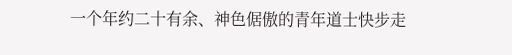一个年约二十有余、神色倨傲的青年道士快步走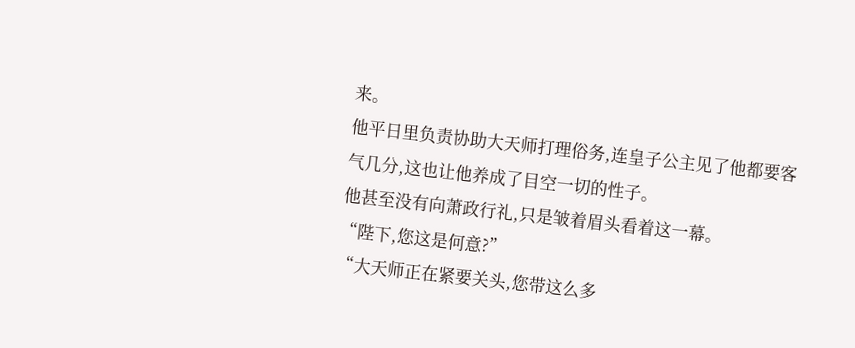来。
他平日里负责协助大天师打理俗务,连皇子公主见了他都要客气几分,这也让他养成了目空一切的性子。
他甚至没有向萧政行礼,只是皱着眉头看着这一幕。
“陛下,您这是何意?”
“大天师正在紧要关头,您带这么多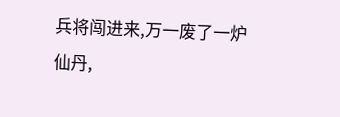兵将闯进来,万一废了一炉仙丹,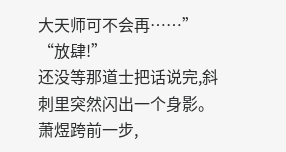大天师可不会再……”
“放肆!”
还没等那道士把话说完,斜刺里突然闪出一个身影。
萧煜跨前一步,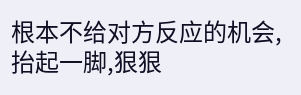根本不给对方反应的机会,抬起一脚,狠狠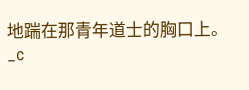地踹在那青年道士的胸口上。_c